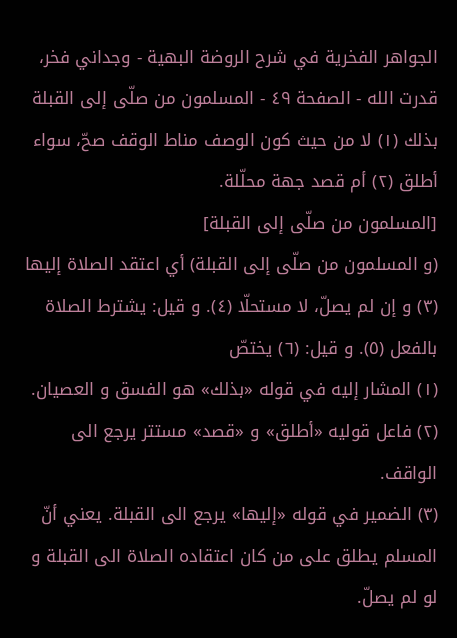الجواهر الفخرية في شرح الروضة البهية - وجداني فخر، قدرت الله - الصفحة ٤٩ - المسلمون من صلّى إلى القبلة
بذلك (١) لا من حيث كون الوصف مناط الوقف صحّ، سواء أطلق (٢) أم قصد جهة محلّلة.
[المسلمون من صلّى إلى القبلة]
(و المسلمون من صلّى إلى القبلة) أي اعتقد الصلاة إليها (٣) و إن لم يصلّ، لا مستحلّا (٤). و قيل: يشترط الصلاة بالفعل (٥). و قيل: (٦) يختصّ
(١) المشار إليه في قوله «بذلك» هو الفسق و العصيان.
(٢) فاعل قوليه «أطلق» و «قصد» مستتر يرجع الى الواقف.
(٣) الضمير في قوله «إليها» يرجع الى القبلة. يعني أنّ المسلم يطلق على من كان اعتقاده الصلاة الى القبلة و لو لم يصلّ.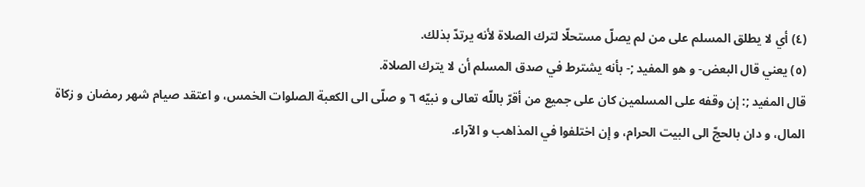(٤) أي لا يطلق المسلم على من لم يصلّ مستحلّا لترك الصلاة لأنه يرتدّ بذلك.
(٥) يعني قال البعض- و هو المفيد ;- بأنه يشترط في صدق المسلم أن لا يترك الصلاة.
قال المفيد ;: إن وقفه على المسلمين كان على جميع من أقرّ باللّه تعالى و نبيّه ٦ و صلّى الى الكعبة الصلوات الخمس، و اعتقد صيام شهر رمضان و زكاة المال، و دان بالحجّ الى البيت الحرام، و إن اختلفوا في المذاهب و الآراء.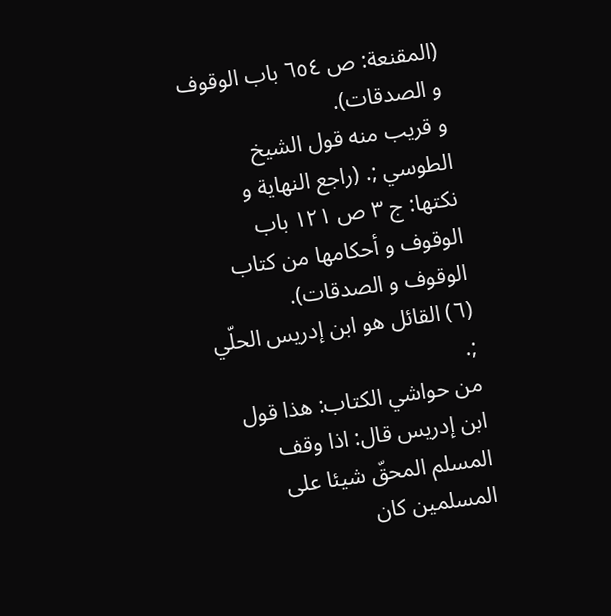(المقنعة: ص ٦٥٤ باب الوقوف و الصدقات).
و قريب منه قول الشيخ الطوسي ;. (راجع النهاية و نكتها: ج ٣ ص ١٢١ باب الوقوف و أحكامها من كتاب الوقوف و الصدقات).
(٦) القائل هو ابن إدريس الحلّي ;.
من حواشي الكتاب: هذا قول ابن إدريس قال: اذا وقف المسلم المحقّ شيئا على المسلمين كان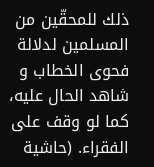ذلك للمحقّين من المسلمين لدلالة فحوى الخطاب و شاهد الحال عليه، كما لو وقف على الفقراء. (حاشية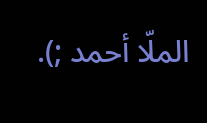الملّا أحمد ;).